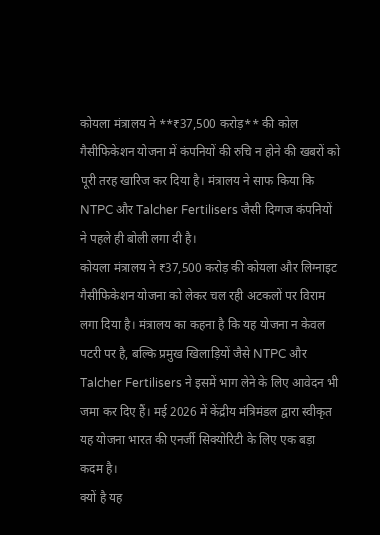कोयला मंत्रालय ने **₹37,500 करोड़** की कोल गैसीफिकेशन योजना में कंपनियों की रुचि न होने की खबरों को पूरी तरह खारिज कर दिया है। मंत्रालय ने साफ किया कि NTPC और Talcher Fertilisers जैसी दिग्गज कंपनियों ने पहले ही बोली लगा दी है।
कोयला मंत्रालय ने ₹37,500 करोड़ की कोयला और लिग्नाइट गैसीफिकेशन योजना को लेकर चल रही अटकलों पर विराम लगा दिया है। मंत्रालय का कहना है कि यह योजना न केवल पटरी पर है, बल्कि प्रमुख खिलाड़ियों जैसे NTPC और Talcher Fertilisers ने इसमें भाग लेने के लिए आवेदन भी जमा कर दिए हैं। मई 2026 में केंद्रीय मंत्रिमंडल द्वारा स्वीकृत यह योजना भारत की एनर्जी सिक्योरिटी के लिए एक बड़ा कदम है।
क्यों है यह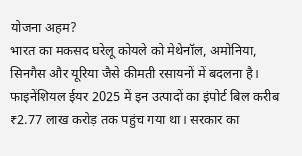योजना अहम?
भारत का मकसद घरेलू कोयले को मेथेनॉल, अमोनिया, सिनगैस और यूरिया जैसे कीमती रसायनों में बदलना है। फाइनेंशियल ईयर 2025 में इन उत्पादों का इंपोर्ट बिल करीब ₹2.77 लाख करोड़ तक पहुंच गया था। सरकार का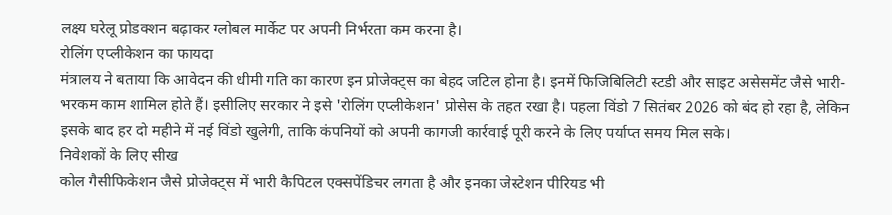लक्ष्य घरेलू प्रोडक्शन बढ़ाकर ग्लोबल मार्केट पर अपनी निर्भरता कम करना है।
रोलिंग एप्लीकेशन का फायदा
मंत्रालय ने बताया कि आवेदन की धीमी गति का कारण इन प्रोजेक्ट्स का बेहद जटिल होना है। इनमें फिजिबिलिटी स्टडी और साइट असेसमेंट जैसे भारी-भरकम काम शामिल होते हैं। इसीलिए सरकार ने इसे 'रोलिंग एप्लीकेशन' प्रोसेस के तहत रखा है। पहला विंडो 7 सितंबर 2026 को बंद हो रहा है, लेकिन इसके बाद हर दो महीने में नई विंडो खुलेगी, ताकि कंपनियों को अपनी कागजी कार्रवाई पूरी करने के लिए पर्याप्त समय मिल सके।
निवेशकों के लिए सीख
कोल गैसीफिकेशन जैसे प्रोजेक्ट्स में भारी कैपिटल एक्सपेंडिचर लगता है और इनका जेस्टेशन पीरियड भी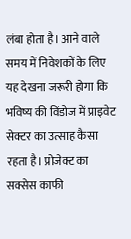लंबा होता है। आने वाले समय में निवेशकों के लिए यह देखना जरूरी होगा कि भविष्य की विंडोज में प्राइवेट सेक्टर का उत्साह कैसा रहता है। प्रोजेक्ट का सक्सेस काफी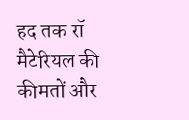हद तक रॉ मैटेरियल की कीमतों और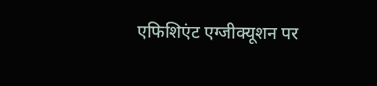एफिशिएंट एग्जीक्यूशन पर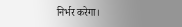निर्भर करेगा।